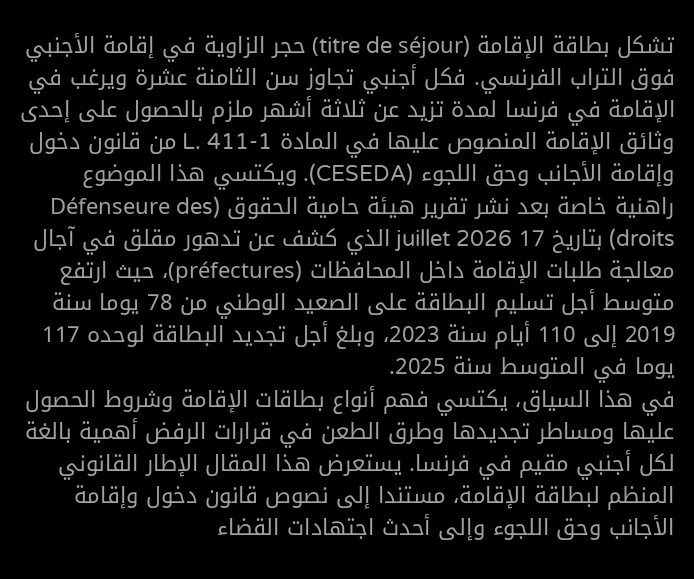تشكل بطاقة الإقامة (titre de séjour) حجر الزاوية في إقامة الأجنبي فوق التراب الفرنسي. فكل أجنبي تجاوز سن الثامنة عشرة ويرغب في الإقامة في فرنسا لمدة تزيد عن ثلاثة أشهر ملزم بالحصول على إحدى وثائق الإقامة المنصوص عليها في المادة L. 411-1 من قانون دخول وإقامة الأجانب وحق اللجوء (CESEDA). ويكتسي هذا الموضوع راهنية خاصة بعد نشر تقرير هيئة حامية الحقوق (Défenseure des droits) بتاريخ 17 juillet 2026 الذي كشف عن تدهور مقلق في آجال معالجة طلبات الإقامة داخل المحافظات (préfectures)، حيث ارتفع متوسط أجل تسليم البطاقة على الصعيد الوطني من 78 يوما سنة 2019 إلى 110 أيام سنة 2023، وبلغ أجل تجديد البطاقة لوحده 117 يوما في المتوسط سنة 2025.
في هذا السياق، يكتسي فهم أنواع بطاقات الإقامة وشروط الحصول عليها ومساطر تجديدها وطرق الطعن في قرارات الرفض أهمية بالغة لكل أجنبي مقيم في فرنسا. يستعرض هذا المقال الإطار القانوني المنظم لبطاقة الإقامة، مستندا إلى نصوص قانون دخول وإقامة الأجانب وحق اللجوء وإلى أحدث اجتهادات القضاء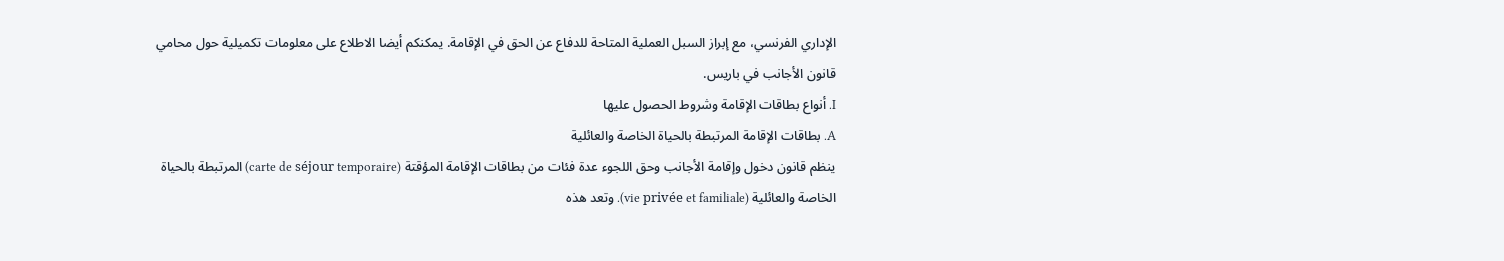الإداري الفرنسي، مع إبراز السبل العملية المتاحة للدفاع عن الحق في الإقامة. يمكنكم أيضا الاطلاع على معلومات تكميلية حول محامي قانون الأجانب في باريس.
I. أنواع بطاقات الإقامة وشروط الحصول عليها
A. بطاقات الإقامة المرتبطة بالحياة الخاصة والعائلية
ينظم قانون دخول وإقامة الأجانب وحق اللجوء عدة فئات من بطاقات الإقامة المؤقتة (carte de séjour temporaire) المرتبطة بالحياة الخاصة والعائلية (vie privée et familiale). وتعد هذه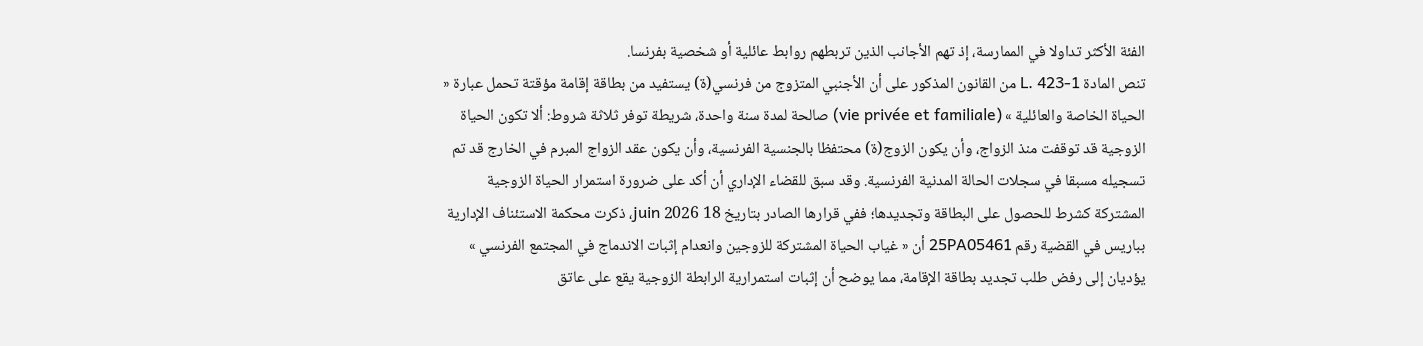الفئة الأكثر تداولا في الممارسة، إذ تهم الأجانب الذين تربطهم روابط عائلية أو شخصية بفرنسا.
تنص المادة L. 423-1 من القانون المذكور على أن الأجنبي المتزوج من فرنسي(ة) يستفيد من بطاقة إقامة مؤقتة تحمل عبارة « الحياة الخاصة والعائلية » (vie privée et familiale) صالحة لمدة سنة واحدة، شريطة توفر ثلاثة شروط: ألا تكون الحياة الزوجية قد توقفت منذ الزواج، وأن يكون الزوج(ة) محتفظا بالجنسية الفرنسية، وأن يكون عقد الزواج المبرم في الخارج قد تم تسجيله مسبقا في سجلات الحالة المدنية الفرنسية. وقد سبق للقضاء الإداري أن أكد على ضرورة استمرار الحياة الزوجية المشتركة كشرط للحصول على البطاقة وتجديدها؛ ففي قرارها الصادر بتاريخ 18 juin 2026، ذكرت محكمة الاستئناف الإدارية بباريس في القضية رقم 25PA05461 أن « غياب الحياة المشتركة للزوجين وانعدام إثبات الاندماج في المجتمع الفرنسي » يؤديان إلى رفض طلب تجديد بطاقة الإقامة، مما يوضح أن إثبات استمرارية الرابطة الزوجية يقع على عاتق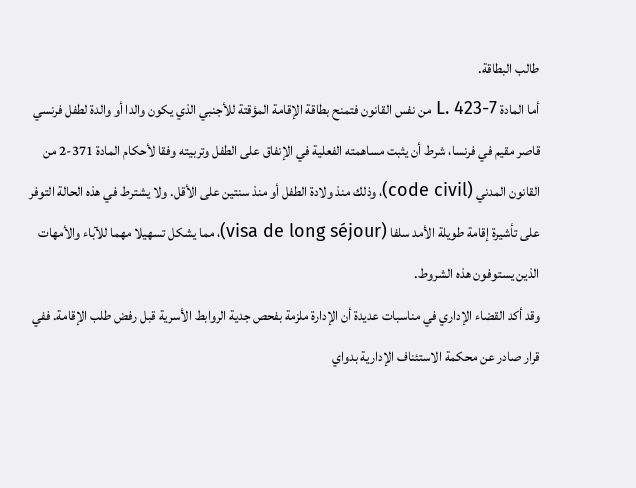طالب البطاقة.
أما المادة L. 423-7 من نفس القانون فتمنح بطاقة الإقامة المؤقتة للأجنبي الذي يكون والدا أو والدة لطفل فرنسي قاصر مقيم في فرنسا، شرط أن يثبت مساهمته الفعلية في الإنفاق على الطفل وتربيته وفقا لأحكام المادة 371-2 من القانون المدني (code civil)، وذلك منذ ولادة الطفل أو منذ سنتين على الأقل. ولا يشترط في هذه الحالة التوفر على تأشيرة إقامة طويلة الأمد سلفا (visa de long séjour)، مما يشكل تسهيلا مهما للآباء والأمهات الذين يستوفون هذه الشروط.
وقد أكد القضاء الإداري في مناسبات عديدة أن الإدارة ملزمة بفحص جدية الروابط الأسرية قبل رفض طلب الإقامة. ففي قرار صادر عن محكمة الاستئناف الإدارية بدواي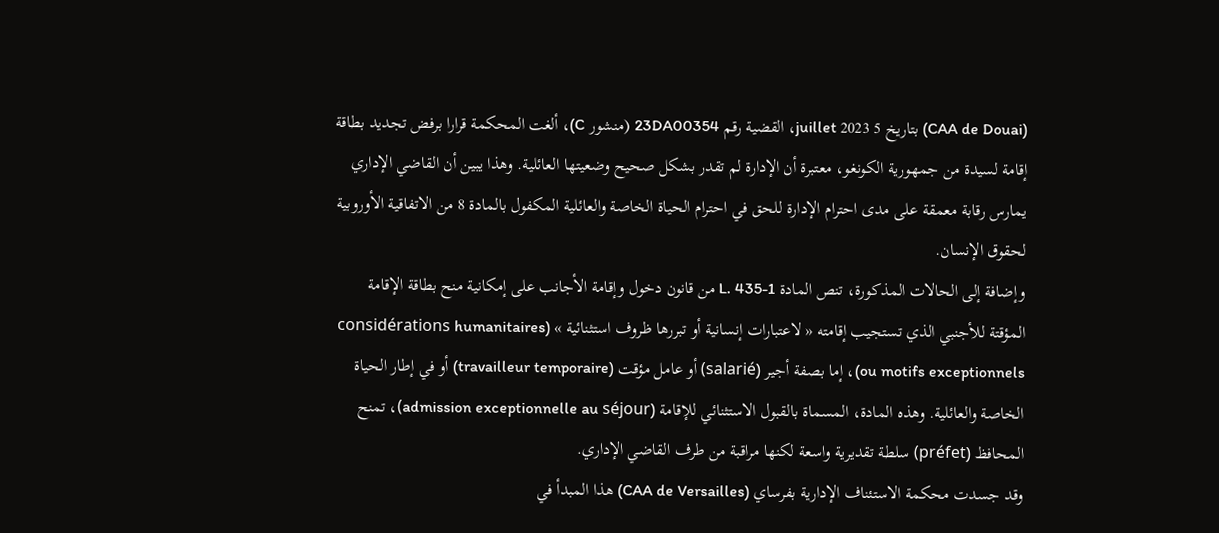(CAA de Douai) بتاريخ 5 juillet 2023، القضية رقم 23DA00354 (منشور C)، ألغت المحكمة قرارا برفض تجديد بطاقة إقامة لسيدة من جمهورية الكونغو، معتبرة أن الإدارة لم تقدر بشكل صحيح وضعيتها العائلية. وهذا يبين أن القاضي الإداري يمارس رقابة معمقة على مدى احترام الإدارة للحق في احترام الحياة الخاصة والعائلية المكفول بالمادة 8 من الاتفاقية الأوروبية لحقوق الإنسان.
وإضافة إلى الحالات المذكورة، تنص المادة L. 435-1 من قانون دخول وإقامة الأجانب على إمكانية منح بطاقة الإقامة المؤقتة للأجنبي الذي تستجيب إقامته « لاعتبارات إنسانية أو تبررها ظروف استثنائية » (considérations humanitaires ou motifs exceptionnels)، إما بصفة أجير (salarié) أو عامل مؤقت (travailleur temporaire) أو في إطار الحياة الخاصة والعائلية. وهذه المادة، المسماة بالقبول الاستثنائي للإقامة (admission exceptionnelle au séjour)، تمنح المحافظ (préfet) سلطة تقديرية واسعة لكنها مراقبة من طرف القاضي الإداري.
وقد جسدت محكمة الاستئناف الإدارية بفرساي (CAA de Versailles) هذا المبدأ في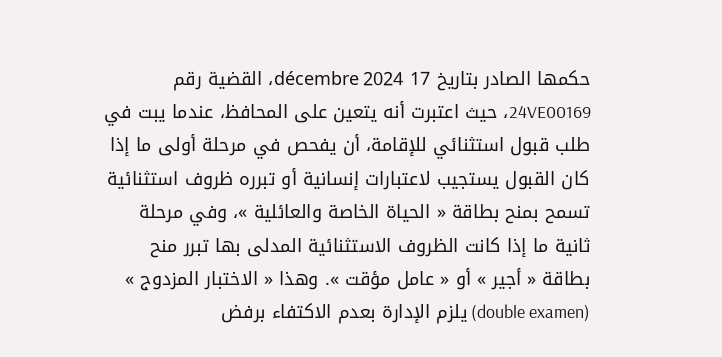حكمها الصادر بتاريخ 17 décembre 2024، القضية رقم 24VE00169، حيث اعتبرت أنه يتعين على المحافظ، عندما يبت في طلب قبول استثنائي للإقامة، أن يفحص في مرحلة أولى ما إذا كان القبول يستجيب لاعتبارات إنسانية أو تبرره ظروف استثنائية تسمح بمنح بطاقة « الحياة الخاصة والعائلية »، وفي مرحلة ثانية ما إذا كانت الظروف الاستثنائية المدلى بها تبرر منح بطاقة « أجير » أو « عامل مؤقت ». وهذا « الاختبار المزدوج » (double examen) يلزم الإدارة بعدم الاكتفاء برفض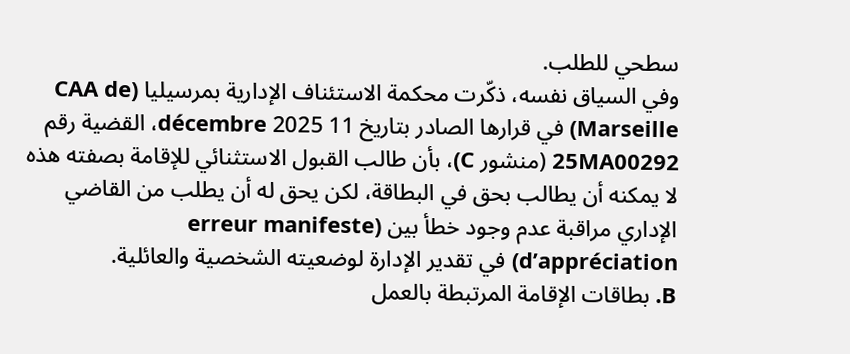سطحي للطلب.
وفي السياق نفسه، ذكّرت محكمة الاستئناف الإدارية بمرسيليا (CAA de Marseille) في قرارها الصادر بتاريخ 11 décembre 2025، القضية رقم 25MA00292 (منشور C)، بأن طالب القبول الاستثنائي للإقامة بصفته هذه لا يمكنه أن يطالب بحق في البطاقة، لكن يحق له أن يطلب من القاضي الإداري مراقبة عدم وجود خطأ بين (erreur manifeste d’appréciation) في تقدير الإدارة لوضعيته الشخصية والعائلية.
B. بطاقات الإقامة المرتبطة بالعمل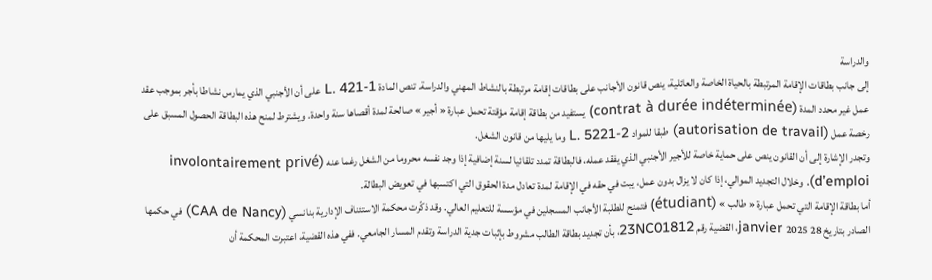والدراسة
إلى جانب بطاقات الإقامة المرتبطة بالحياة الخاصة والعائلية، ينص قانون الأجانب على بطاقات إقامة مرتبطة بالنشاط المهني والدراسة. تنص المادة L. 421-1 على أن الأجنبي الذي يمارس نشاطا بأجر بموجب عقد عمل غير محدد المدة (contrat à durée indéterminée) يستفيد من بطاقة إقامة مؤقتة تحمل عبارة « أجير » صالحة لمدة أقصاها سنة واحدة. ويشترط لمنح هذه البطاقة الحصول المسبق على رخصة عمل (autorisation de travail) طبقا للمواد L. 5221-2 وما يليها من قانون الشغل.
وتجدر الإشارة إلى أن القانون ينص على حماية خاصة للأجير الأجنبي الذي يفقد عمله، فالبطاقة تمدد تلقائيا لسنة إضافية إذا وجد نفسه محروما من الشغل رغما عنه (involontairement privé d’emploi). وخلال التجديد الموالي، إذا كان لا يزال بدون عمل، يبت في حقه في الإقامة لمدة تعادل مدة الحقوق التي اكتسبها في تعويض البطالة.
أما بطاقة الإقامة التي تحمل عبارة « طالب » (étudiant) فتمنح للطلبة الأجانب المسجلين في مؤسسة للتعليم العالي. وقد ذكّرت محكمة الاستئناف الإدارية بنانسي (CAA de Nancy) في حكمها الصادر بتاريخ 28 janvier 2025، القضية رقم 23NC01812، بأن تجديد بطاقة الطالب مشروط بإثبات جدية الدراسة وتقدم المسار الجامعي. ففي هذه القضية، اعتبرت المحكمة أن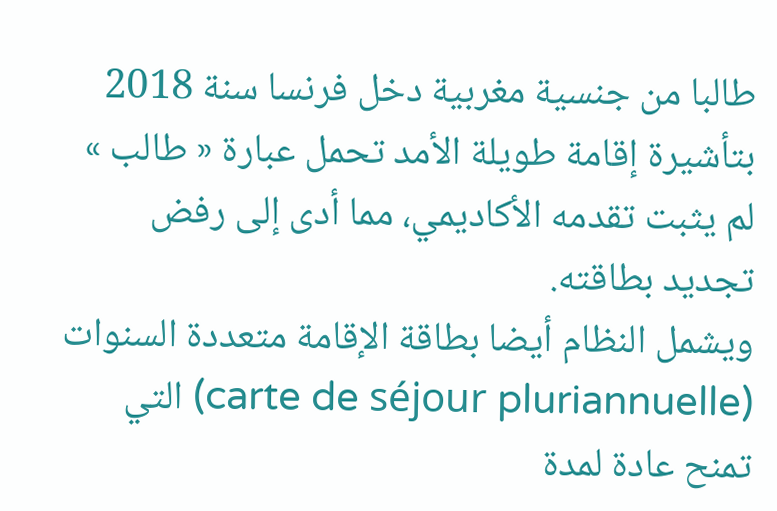طالبا من جنسية مغربية دخل فرنسا سنة 2018 بتأشيرة إقامة طويلة الأمد تحمل عبارة « طالب » لم يثبت تقدمه الأكاديمي، مما أدى إلى رفض تجديد بطاقته.
ويشمل النظام أيضا بطاقة الإقامة متعددة السنوات (carte de séjour pluriannuelle) التي تمنح عادة لمدة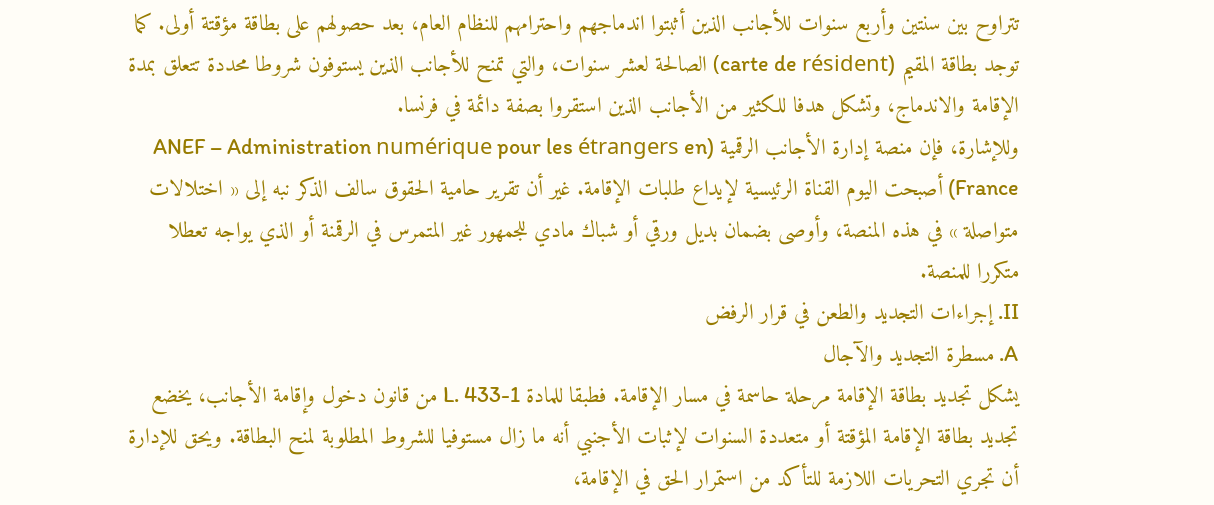تتراوح بين سنتين وأربع سنوات للأجانب الذين أثبتوا اندماجهم واحترامهم للنظام العام، بعد حصولهم على بطاقة مؤقتة أولى. كما توجد بطاقة المقيم (carte de résident) الصالحة لعشر سنوات، والتي تمنح للأجانب الذين يستوفون شروطا محددة تتعلق بمدة الإقامة والاندماج، وتشكل هدفا للكثير من الأجانب الذين استقروا بصفة دائمة في فرنسا.
وللإشارة، فإن منصة إدارة الأجانب الرقمية (ANEF – Administration numérique pour les étrangers en France) أصبحت اليوم القناة الرئيسية لإيداع طلبات الإقامة. غير أن تقرير حامية الحقوق سالف الذكر نبه إلى « اختلالات متواصلة » في هذه المنصة، وأوصى بضمان بديل ورقي أو شباك مادي للجمهور غير المتمرس في الرقمنة أو الذي يواجه تعطلا متكررا للمنصة.
II. إجراءات التجديد والطعن في قرار الرفض
A. مسطرة التجديد والآجال
يشكل تجديد بطاقة الإقامة مرحلة حاسمة في مسار الإقامة. فطبقا للمادة L. 433-1 من قانون دخول وإقامة الأجانب، يخضع تجديد بطاقة الإقامة المؤقتة أو متعددة السنوات لإثبات الأجنبي أنه ما زال مستوفيا للشروط المطلوبة لمنح البطاقة. ويحق للإدارة أن تجري التحريات اللازمة للتأكد من استمرار الحق في الإقامة،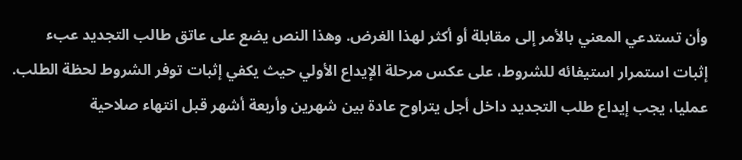وأن تستدعي المعني بالأمر إلى مقابلة أو أكثر لهذا الغرض. وهذا النص يضع على عاتق طالب التجديد عبء إثبات استمرار استيفائه للشروط، على عكس مرحلة الإيداع الأولي حيث يكفي إثبات توفر الشروط لحظة الطلب.
عمليا، يجب إيداع طلب التجديد داخل أجل يتراوح عادة بين شهرين وأربعة أشهر قبل انتهاء صلاحية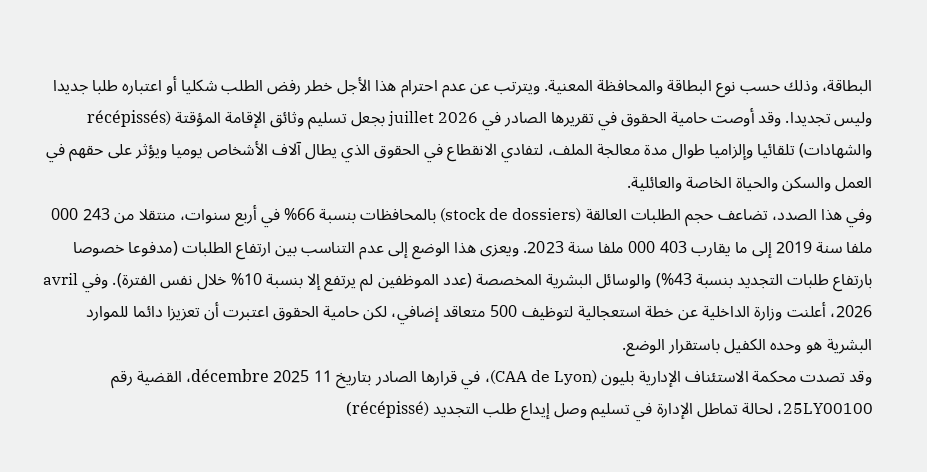البطاقة، وذلك حسب نوع البطاقة والمحافظة المعنية. ويترتب عن عدم احترام هذا الأجل خطر رفض الطلب شكليا أو اعتباره طلبا جديدا وليس تجديدا. وقد أوصت حامية الحقوق في تقريرها الصادر في juillet 2026 بجعل تسليم وثائق الإقامة المؤقتة (récépissés والشهادات) تلقائيا وإلزاميا طوال مدة معالجة الملف، لتفادي الانقطاع في الحقوق الذي يطال آلاف الأشخاص يوميا ويؤثر على حقهم في العمل والسكن والحياة الخاصة والعائلية.
وفي هذا الصدد، تضاعف حجم الطلبات العالقة (stock de dossiers) بالمحافظات بنسبة 66% في أربع سنوات، منتقلا من 243 000 ملفا سنة 2019 إلى ما يقارب 403 000 ملفا سنة 2023. ويعزى هذا الوضع إلى عدم التناسب بين ارتفاع الطلبات (مدفوعا خصوصا بارتفاع طلبات التجديد بنسبة 43%) والوسائل البشرية المخصصة (عدد الموظفين لم يرتفع إلا بنسبة 10% خلال نفس الفترة). وفي avril 2026، أعلنت وزارة الداخلية عن خطة استعجالية لتوظيف 500 متعاقد إضافي، لكن حامية الحقوق اعتبرت أن تعزيزا دائما للموارد البشرية هو وحده الكفيل باستقرار الوضع.
وقد تصدت محكمة الاستئناف الإدارية بليون (CAA de Lyon)، في قرارها الصادر بتاريخ 11 décembre 2025، القضية رقم 25LY00100، لحالة تماطل الإدارة في تسليم وصل إيداع طلب التجديد (récépissé)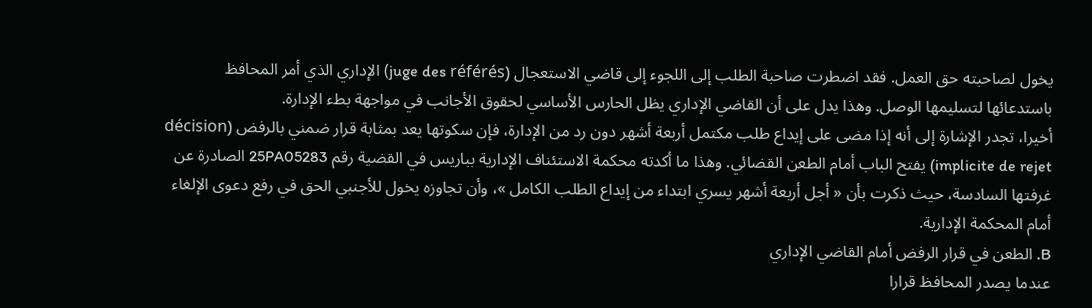يخول لصاحبته حق العمل. فقد اضطرت صاحبة الطلب إلى اللجوء إلى قاضي الاستعجال (juge des référés) الإداري الذي أمر المحافظ باستدعائها لتسليمها الوصل. وهذا يدل على أن القاضي الإداري يظل الحارس الأساسي لحقوق الأجانب في مواجهة بطء الإدارة.
أخيرا، تجدر الإشارة إلى أنه إذا مضى على إيداع طلب مكتمل أربعة أشهر دون رد من الإدارة، فإن سكوتها يعد بمثابة قرار ضمني بالرفض (décision implicite de rejet) يفتح الباب أمام الطعن القضائي. وهذا ما أكدته محكمة الاستئناف الإدارية بباريس في القضية رقم 25PA05283 الصادرة عن غرفتها السادسة، حيث ذكرت بأن « أجل أربعة أشهر يسري ابتداء من إيداع الطلب الكامل »، وأن تجاوزه يخول للأجنبي الحق في رفع دعوى الإلغاء أمام المحكمة الإدارية.
B. الطعن في قرار الرفض أمام القاضي الإداري
عندما يصدر المحافظ قرارا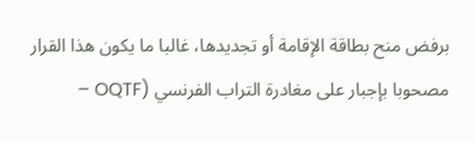برفض منح بطاقة الإقامة أو تجديدها، غالبا ما يكون هذا القرار مصحوبا بإجبار على مغادرة التراب الفرنسي (OQTF –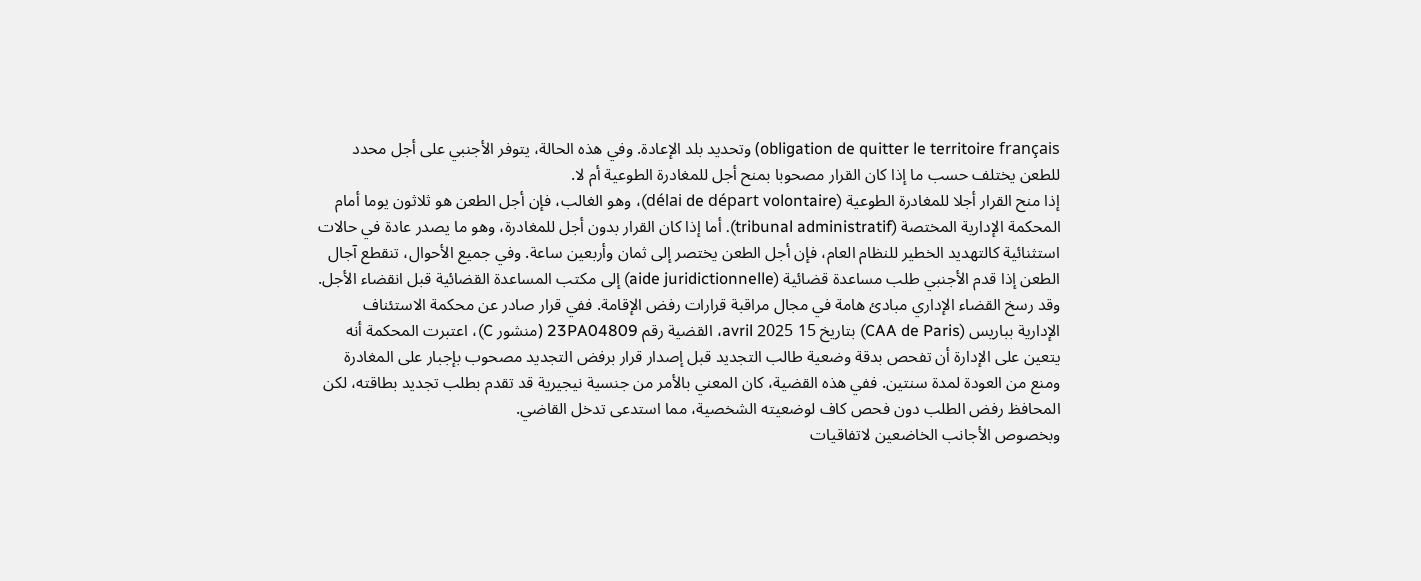obligation de quitter le territoire français) وتحديد بلد الإعادة. وفي هذه الحالة، يتوفر الأجنبي على أجل محدد للطعن يختلف حسب ما إذا كان القرار مصحوبا بمنح أجل للمغادرة الطوعية أم لا.
إذا منح القرار أجلا للمغادرة الطوعية (délai de départ volontaire)، وهو الغالب، فإن أجل الطعن هو ثلاثون يوما أمام المحكمة الإدارية المختصة (tribunal administratif). أما إذا كان القرار بدون أجل للمغادرة، وهو ما يصدر عادة في حالات استثنائية كالتهديد الخطير للنظام العام، فإن أجل الطعن يختصر إلى ثمان وأربعين ساعة. وفي جميع الأحوال، تنقطع آجال الطعن إذا قدم الأجنبي طلب مساعدة قضائية (aide juridictionnelle) إلى مكتب المساعدة القضائية قبل انقضاء الأجل.
وقد رسخ القضاء الإداري مبادئ هامة في مجال مراقبة قرارات رفض الإقامة. ففي قرار صادر عن محكمة الاستئناف الإدارية بباريس (CAA de Paris) بتاريخ 15 avril 2025، القضية رقم 23PA04809 (منشور C)، اعتبرت المحكمة أنه يتعين على الإدارة أن تفحص بدقة وضعية طالب التجديد قبل إصدار قرار برفض التجديد مصحوب بإجبار على المغادرة ومنع من العودة لمدة سنتين. ففي هذه القضية، كان المعني بالأمر من جنسية نيجيرية قد تقدم بطلب تجديد بطاقته، لكن المحافظ رفض الطلب دون فحص كاف لوضعيته الشخصية، مما استدعى تدخل القاضي.
وبخصوص الأجانب الخاضعين لاتفاقيات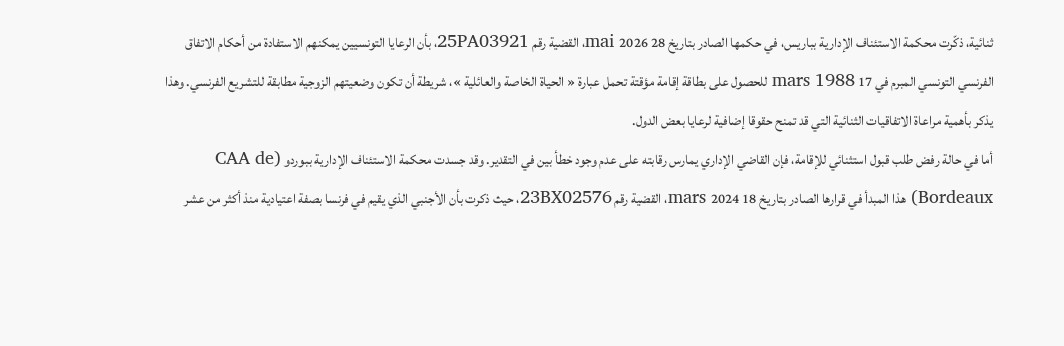ثنائية، ذكّرت محكمة الاستئناف الإدارية بباريس، في حكمها الصادر بتاريخ 28 mai 2026، القضية رقم 25PA03921، بأن الرعايا التونسيين يمكنهم الاستفادة من أحكام الاتفاق الفرنسي التونسي المبرم في 17 mars 1988 للحصول على بطاقة إقامة مؤقتة تحمل عبارة « الحياة الخاصة والعائلية »، شريطة أن تكون وضعيتهم الزوجية مطابقة للتشريع الفرنسي. وهذا يذكر بأهمية مراعاة الاتفاقيات الثنائية التي قد تمنح حقوقا إضافية لرعايا بعض الدول.
أما في حالة رفض طلب قبول استثنائي للإقامة، فإن القاضي الإداري يمارس رقابته على عدم وجود خطأ بين في التقدير. وقد جسدت محكمة الاستئناف الإدارية ببوردو (CAA de Bordeaux) هذا المبدأ في قرارها الصادر بتاريخ 18 mars 2024، القضية رقم 23BX02576، حيث ذكرت بأن الأجنبي الذي يقيم في فرنسا بصفة اعتيادية منذ أكثر من عشر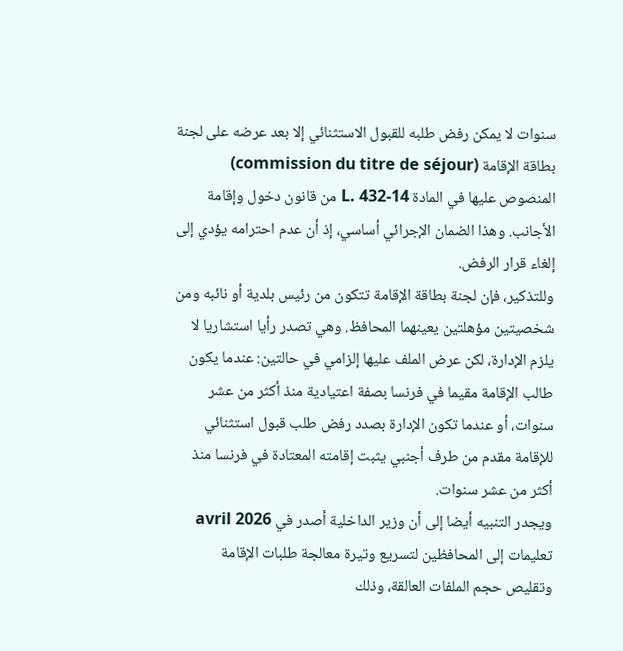سنوات لا يمكن رفض طلبه للقبول الاستثنائي إلا بعد عرضه على لجنة بطاقة الإقامة (commission du titre de séjour) المنصوص عليها في المادة L. 432-14 من قانون دخول وإقامة الأجانب. وهذا الضمان الإجرائي أساسي، إذ أن عدم احترامه يؤدي إلى إلغاء قرار الرفض.
وللتذكير، فإن لجنة بطاقة الإقامة تتكون من رئيس بلدية أو نائبه ومن شخصيتين مؤهلتين يعينهما المحافظ. وهي تصدر رأيا استشاريا لا يلزم الإدارة، لكن عرض الملف عليها إلزامي في حالتين: عندما يكون طالب الإقامة مقيما في فرنسا بصفة اعتيادية منذ أكثر من عشر سنوات، أو عندما تكون الإدارة بصدد رفض طلب قبول استثنائي للإقامة مقدم من طرف أجنبي يثبت إقامته المعتادة في فرنسا منذ أكثر من عشر سنوات.
ويجدر التنبيه أيضا إلى أن وزير الداخلية أصدر في avril 2026 تعليمات إلى المحافظين لتسريع وتيرة معالجة طلبات الإقامة وتقليص حجم الملفات العالقة، وذلك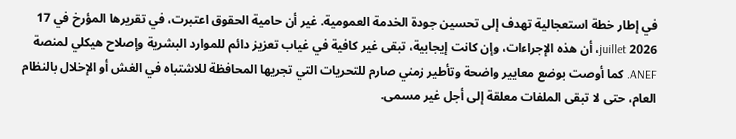في إطار خطة استعجالية تهدف إلى تحسين جودة الخدمة العمومية. غير أن حامية الحقوق اعتبرت، في تقريرها المؤرخ في 17 juillet 2026، أن هذه الإجراءات، وإن كانت إيجابية، تبقى غير كافية في غياب تعزيز دائم للموارد البشرية وإصلاح هيكلي لمنصة ANEF. كما أوصت بوضع معايير واضحة وتأطير زمني صارم للتحريات التي تجريها المحافظة للاشتباه في الغش أو الإخلال بالنظام العام، حتى لا تبقى الملفات معلقة إلى أجل غير مسمى.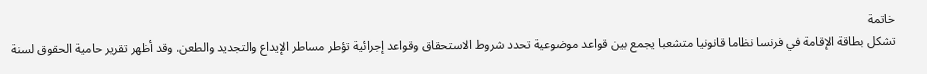خاتمة
تشكل بطاقة الإقامة في فرنسا نظاما قانونيا متشعبا يجمع بين قواعد موضوعية تحدد شروط الاستحقاق وقواعد إجرائية تؤطر مساطر الإيداع والتجديد والطعن. وقد أظهر تقرير حامية الحقوق لسنة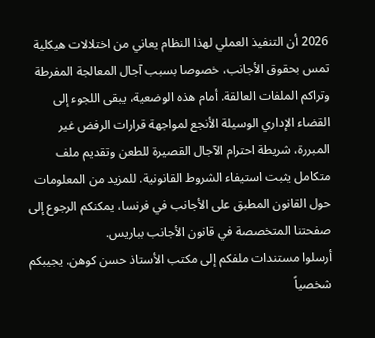2026 أن التنفيذ العملي لهذا النظام يعاني من اختلالات هيكلية تمس بحقوق الأجانب، خصوصا بسبب آجال المعالجة المفرطة وتراكم الملفات العالقة. أمام هذه الوضعية، يبقى اللجوء إلى القضاء الإداري الوسيلة الأنجع لمواجهة قرارات الرفض غير المبررة، شريطة احترام الآجال القصيرة للطعن وتقديم ملف متكامل يثبت استيفاء الشروط القانونية. للمزيد من المعلومات حول القانون المطبق على الأجانب في فرنسا، يمكنكم الرجوع إلى صفحتنا المتخصصة في قانون الأجانب بباريس.
أرسلوا مستندات ملفكم إلى مكتب الأستاذ حسن كوهن. يجيبكم شخصياً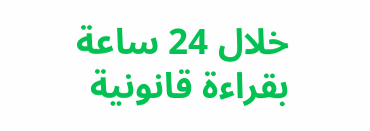خلال 24 ساعة بقراءة قانونية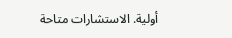أولية. الاستشارات متاحة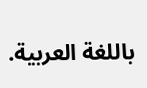باللغة العربية.